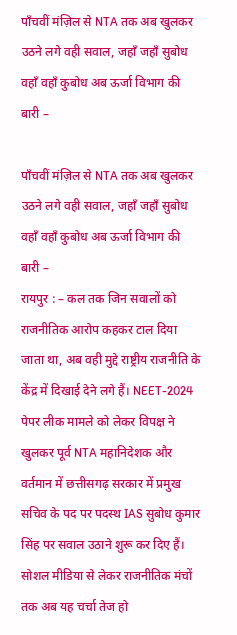पाँचवीं मंज़िल से NTA तक अब खुलकर उठने लगे वही सवाल, जहाँ जहाँ सुबोध वहाँ वहाँ कुबोध अब ऊर्जा विभाग की बारी –

पाँचवीं मंज़िल से NTA तक अब खुलकर उठने लगे वही सवाल, जहाँ जहाँ सुबोध वहाँ वहाँ कुबोध अब ऊर्जा विभाग की बारी –
रायपुर : – कल तक जिन सवालों को राजनीतिक आरोप कहकर टाल दिया जाता था, अब वही मुद्दे राष्ट्रीय राजनीति के केंद्र में दिखाई देने लगे हैं। NEET-2024 पेपर लीक मामले को लेकर विपक्ष ने खुलकर पूर्व NTA महानिदेशक और वर्तमान में छत्तीसगढ़ सरकार में प्रमुख सचिव के पद पर पदस्थ IAS सुबोध कुमार सिंह पर सवाल उठाने शुरू कर दिए हैं।
सोशल मीडिया से लेकर राजनीतिक मंचों तक अब यह चर्चा तेज हो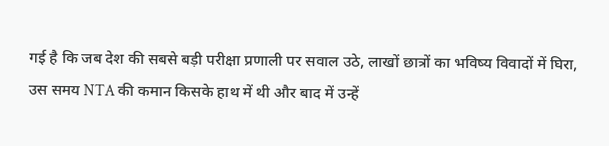गई है कि जब देश की सबसे बड़ी परीक्षा प्रणाली पर सवाल उठे, लाखों छात्रों का भविष्य विवादों में घिरा, उस समय NTA की कमान किसके हाथ में थी और बाद में उन्हें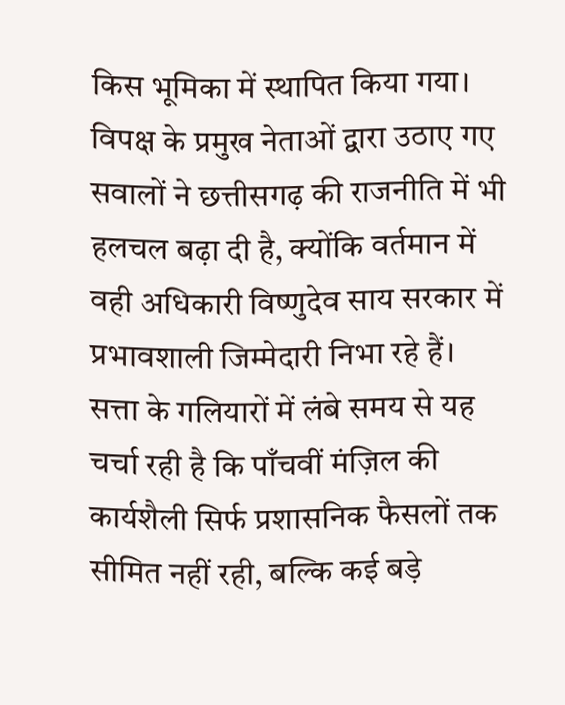किस भूमिका में स्थापित किया गया। विपक्ष के प्रमुख नेताओं द्वारा उठाए गए सवालों ने छत्तीसगढ़ की राजनीति में भी हलचल बढ़ा दी है, क्योंकि वर्तमान में वही अधिकारी विष्णुदेव साय सरकार में प्रभावशाली जिम्मेदारी निभा रहे हैं।
सत्ता के गलियारों में लंबे समय से यह चर्चा रही है कि पाँचवीं मंज़िल की कार्यशैली सिर्फ प्रशासनिक फैसलों तक सीमित नहीं रही, बल्कि कई बड़े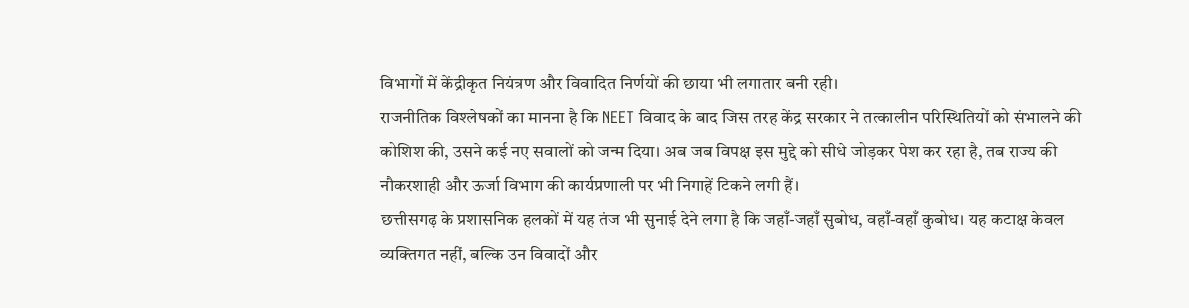विभागों में केंद्रीकृत नियंत्रण और विवादित निर्णयों की छाया भी लगातार बनी रही।
राजनीतिक विश्लेषकों का मानना है कि NEET विवाद के बाद जिस तरह केंद्र सरकार ने तत्कालीन परिस्थितियों को संभालने की कोशिश की, उसने कई नए सवालों को जन्म दिया। अब जब विपक्ष इस मुद्दे को सीधे जोड़कर पेश कर रहा है, तब राज्य की नौकरशाही और ऊर्जा विभाग की कार्यप्रणाली पर भी निगाहें टिकने लगी हैं।
छत्तीसगढ़ के प्रशासनिक हलकों में यह तंज भी सुनाई देने लगा है कि जहाँ-जहाँ सुबोध, वहाँ-वहाँ कुबोध। यह कटाक्ष केवल व्यक्तिगत नहीं, बल्कि उन विवादों और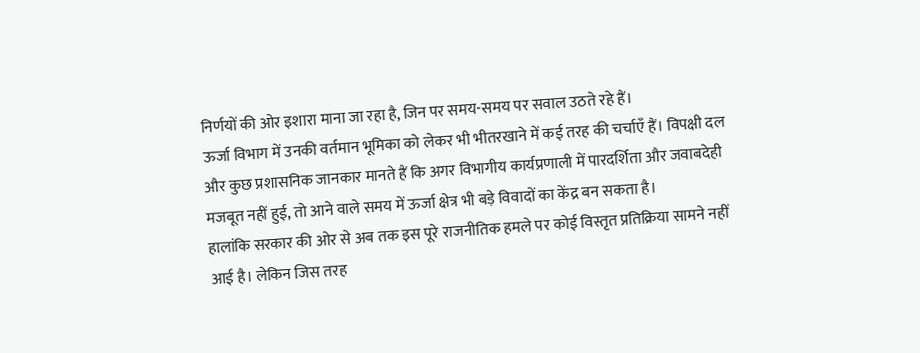निर्णयों की ओर इशारा माना जा रहा है, जिन पर समय-समय पर सवाल उठते रहे हैं।
ऊर्जा विभाग में उनकी वर्तमान भूमिका को लेकर भी भीतरखाने में कई तरह की चर्चाएँ हैं। विपक्षी दल और कुछ प्रशासनिक जानकार मानते हैं कि अगर विभागीय कार्यप्रणाली में पारदर्शिता और जवाबदेही मजबूत नहीं हुई, तो आने वाले समय में ऊर्जा क्षेत्र भी बड़े विवादों का केंद्र बन सकता है।
हालांकि सरकार की ओर से अब तक इस पूरे राजनीतिक हमले पर कोई विस्तृत प्रतिक्रिया सामने नहीं आई है। लेकिन जिस तरह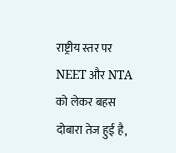राष्ट्रीय स्तर पर NEET और NTA को लेकर बहस दोबारा तेज हुई है,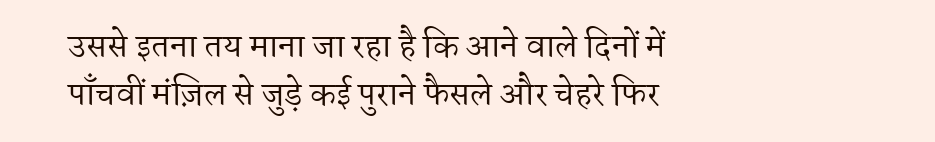उससे इतना तय माना जा रहा है कि आने वाले दिनों में पाँचवीं मंज़िल से जुड़े कई पुराने फैसले और चेहरे फिर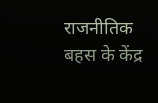राजनीतिक बहस के केंद्र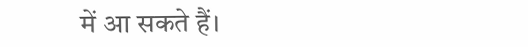में आ सकते हैं।